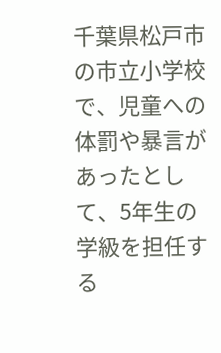千葉県松戸市の市立小学校で、児童への体罰や暴言があったとして、5年生の学級を担任する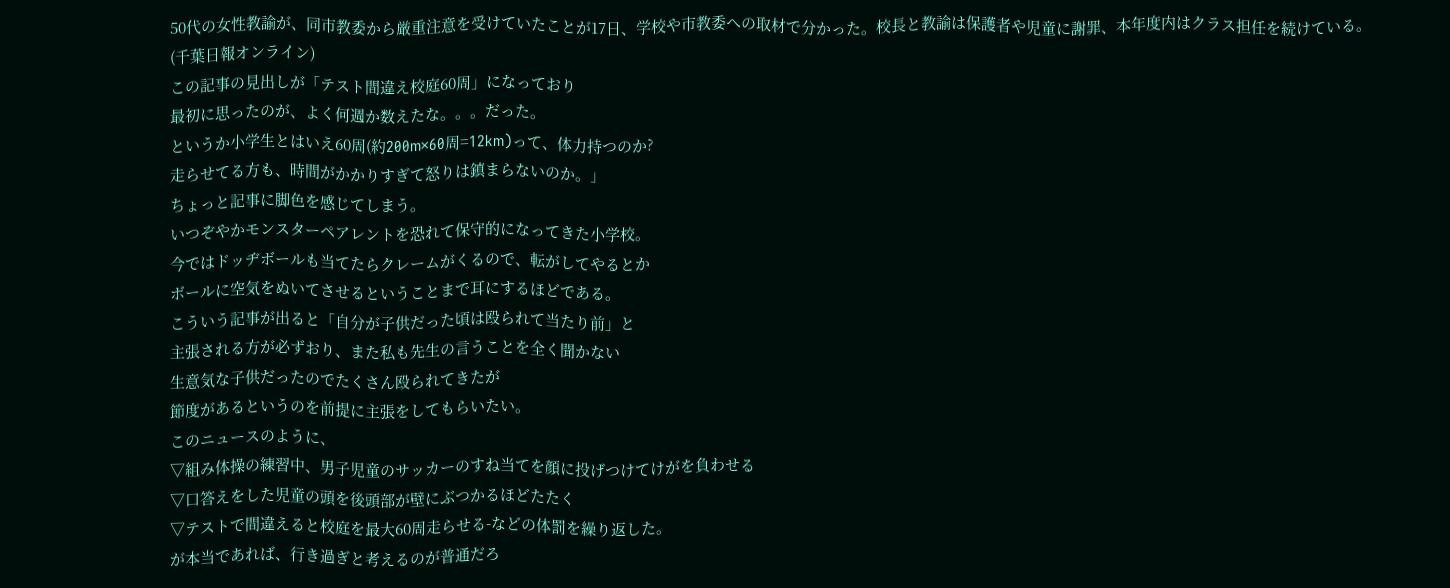50代の女性教諭が、同市教委から厳重注意を受けていたことが17日、学校や市教委への取材で分かった。校長と教諭は保護者や児童に謝罪、本年度内はクラス担任を続けている。
(千葉日報オンライン)
この記事の見出しが「テスト間違え校庭60周」になっており
最初に思ったのが、よく何週か数えたな。。。だった。
というか小学生とはいえ60周(約200m×60周=12km)って、体力持つのか?
走らせてる方も、時間がかかりすぎて怒りは鎮まらないのか。」
ちょっと記事に脚色を感じてしまう。
いつぞやかモンスターペアレントを恐れて保守的になってきた小学校。
今ではドッヂボールも当てたらクレームがくるので、転がしてやるとか
ボールに空気をぬいてさせるということまで耳にするほどである。
こういう記事が出ると「自分が子供だった頃は殴られて当たり前」と
主張される方が必ずおり、また私も先生の言うことを全く聞かない
生意気な子供だったのでたくさん殴られてきたが
節度があるというのを前提に主張をしてもらいたい。
このニュースのように、
▽組み体操の練習中、男子児童のサッカーのすね当てを顔に投げつけてけがを負わせる
▽口答えをした児童の頭を後頭部が壁にぶつかるほどたたく
▽テストで間違えると校庭を最大60周走らせる-などの体罰を繰り返した。
が本当であれば、行き過ぎと考えるのが普通だろ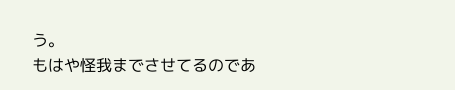う。
もはや怪我までさせてるのであ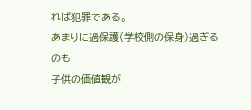れば犯罪である。
あまりに過保護(学校側の保身)過ぎるのも
子供の価値観が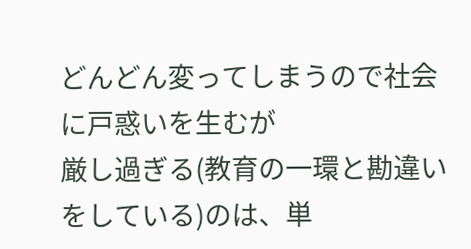どんどん変ってしまうので社会に戸惑いを生むが
厳し過ぎる(教育の一環と勘違いをしている)のは、単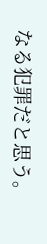なる犯罪だと思う。